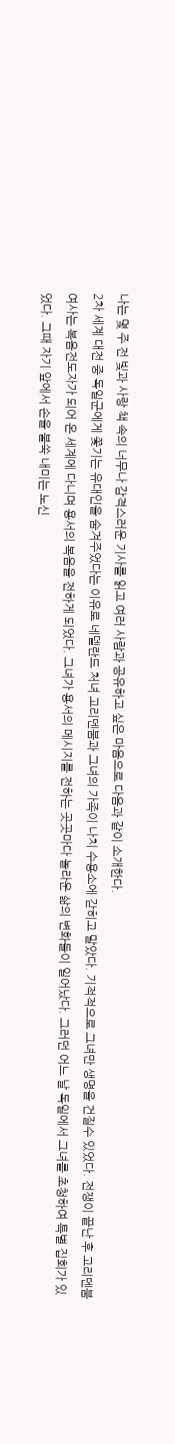나는 몇 주 전 빛과 사랑 책 속의 너무나 감격스러운 기사를 읽고 여러 사람과 공유하고 싶은 마음으로 다음과 같이 소개한다.
2차 세계 대전 중 독일군에게 쫓기는 유대인을 숨겨주었다는 이유로 네델란드 처녀 고리덴붐과 그녀의 가족이 나치 수용소에 갇히고 말았다. 기적적으로 그녀만 생명을 건질수 있었다. 전쟁이 끝난 후 고리덴붐 여사는 복음전도자가 되어 온 세계에 다니며 용서의 복음을 전하게 되었다. 그녀가 용서의 메시지를 전하는 곳곳마다 놀라운 삶의 변화들이 일어났다. 그러던 어느 날 독일에서 그녀를 초청하여 특별 집회가 있었다. 그때 자기 앞에서 손을 불쑥 내미는 노신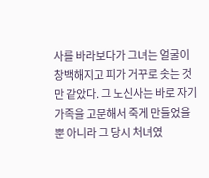사를 바라보다가 그녀는 얼굴이 창백해지고 피가 거꾸로 솟는 것만 같았다. 그 노신사는 바로 자기 가족을 고문해서 죽게 만들었을 뿐 아니라 그 당시 처녀였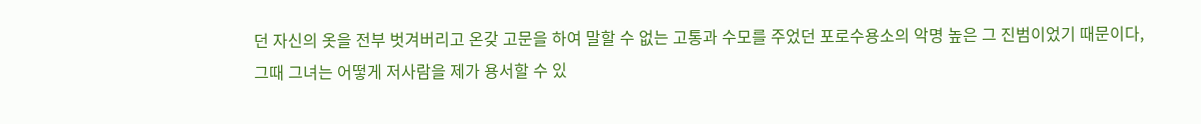던 자신의 옷을 전부 벗겨버리고 온갖 고문을 하여 말할 수 없는 고통과 수모를 주었던 포로수용소의 악명 높은 그 진범이었기 때문이다,
그때 그녀는 어떻게 저사람을 제가 용서할 수 있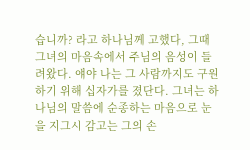습니까? 라고 하나님께 고했다, 그때 그녀의 마음속에서 주님의 음성이 들려왔다. 얘야 나는 그 사람까지도 구원하기 위해 십자가를 졌단다. 그녀는 하나님의 말씀에 순종하는 마음으로 눈을 지그시 감고는 그의 손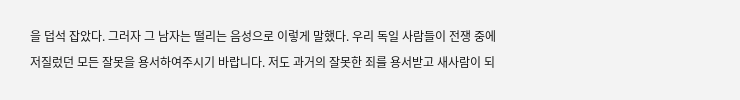을 덥석 잡았다. 그러자 그 남자는 떨리는 음성으로 이렇게 말했다. 우리 독일 사람들이 전쟁 중에 저질렀던 모든 잘못을 용서하여주시기 바랍니다. 저도 과거의 잘못한 죄를 용서받고 새사람이 되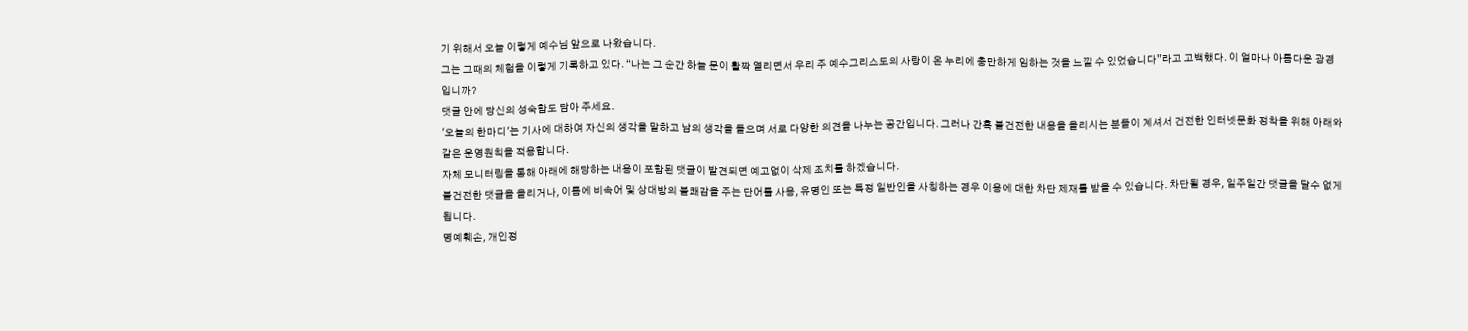기 위해서 오늘 이렇게 예수님 앞으로 나왔습니다.
그는 그때의 체험을 이렇게 기록하고 있다. “나는 그 순간 하늘 문이 활짝 열리면서 우리 주 예수그리스도의 사랑이 온 누리에 충만하게 임하는 것을 느낄 수 있었습니다”라고 고백했다. 이 얼마나 아름다운 광경입니까?
댓글 안에 당신의 성숙함도 담아 주세요.
'오늘의 한마디'는 기사에 대하여 자신의 생각을 말하고 남의 생각을 들으며 서로 다양한 의견을 나누는 공간입니다. 그러나 간혹 불건전한 내용을 올리시는 분들이 계셔서 건전한 인터넷문화 정착을 위해 아래와 같은 운영원칙을 적용합니다.
자체 모니터링을 통해 아래에 해당하는 내용이 포함된 댓글이 발견되면 예고없이 삭제 조치를 하겠습니다.
불건전한 댓글을 올리거나, 이름에 비속어 및 상대방의 불쾌감을 주는 단어를 사용, 유명인 또는 특정 일반인을 사칭하는 경우 이용에 대한 차단 제재를 받을 수 있습니다. 차단될 경우, 일주일간 댓글을 달수 없게 됩니다.
명예훼손, 개인정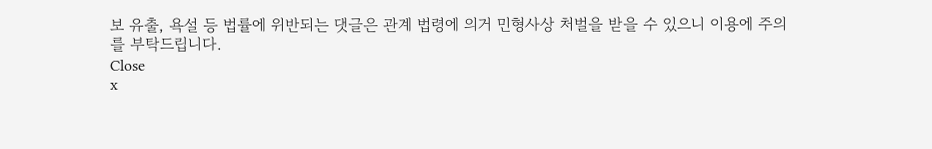보 유출, 욕설 등 법률에 위반되는 댓글은 관계 법령에 의거 민형사상 처벌을 받을 수 있으니 이용에 주의를 부탁드립니다.
Close
x